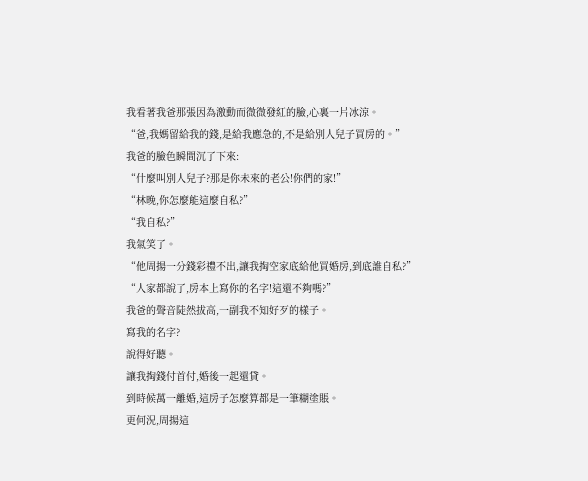我看著我爸那張因為激動而微微發紅的臉,心裏一片冰涼。
“爸,我媽留給我的錢,是給我應急的,不是給別人兒子買房的。”
我爸的臉色瞬間沉了下來:
“什麼叫別人兒子?那是你未來的老公!你們的家!”
“林晚,你怎麼能這麼自私?”
“我自私?”
我氣笑了。
“他周揚一分錢彩禮不出,讓我掏空家底給他買婚房,到底誰自私?”
“人家都說了,房本上寫你的名字!這還不夠嗎?”
我爸的聲音陡然拔高,一副我不知好歹的樣子。
寫我的名字?
說得好聽。
讓我掏錢付首付,婚後一起還貸。
到時候萬一離婚,這房子怎麼算都是一筆糊塗賬。
更何況,周揚這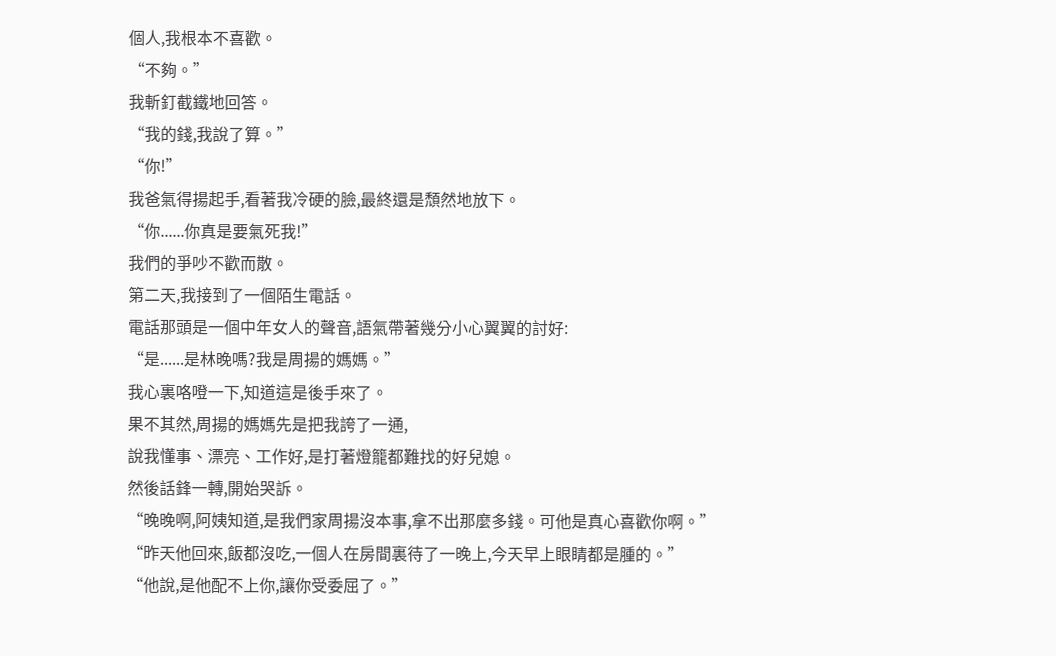個人,我根本不喜歡。
“不夠。”
我斬釘截鐵地回答。
“我的錢,我說了算。”
“你!”
我爸氣得揚起手,看著我冷硬的臉,最終還是頹然地放下。
“你......你真是要氣死我!”
我們的爭吵不歡而散。
第二天,我接到了一個陌生電話。
電話那頭是一個中年女人的聲音,語氣帶著幾分小心翼翼的討好:
“是......是林晚嗎?我是周揚的媽媽。”
我心裏咯噔一下,知道這是後手來了。
果不其然,周揚的媽媽先是把我誇了一通,
說我懂事、漂亮、工作好,是打著燈籠都難找的好兒媳。
然後話鋒一轉,開始哭訴。
“晚晚啊,阿姨知道,是我們家周揚沒本事,拿不出那麼多錢。可他是真心喜歡你啊。”
“昨天他回來,飯都沒吃,一個人在房間裏待了一晚上,今天早上眼睛都是腫的。”
“他說,是他配不上你,讓你受委屈了。”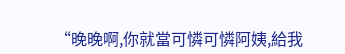“晚晚啊,你就當可憐可憐阿姨,給我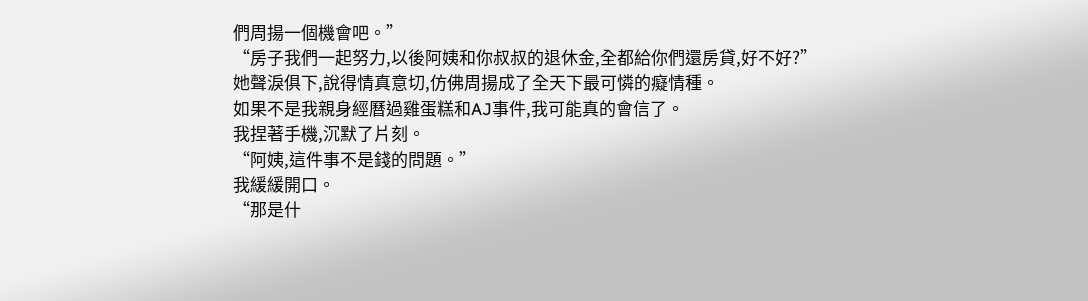們周揚一個機會吧。”
“房子我們一起努力,以後阿姨和你叔叔的退休金,全都給你們還房貸,好不好?”
她聲淚俱下,說得情真意切,仿佛周揚成了全天下最可憐的癡情種。
如果不是我親身經曆過雞蛋糕和AJ事件,我可能真的會信了。
我捏著手機,沉默了片刻。
“阿姨,這件事不是錢的問題。”
我緩緩開口。
“那是什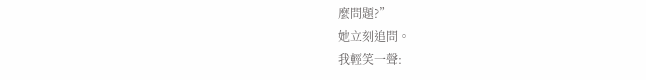麼問題?”
她立刻追問。
我輕笑一聲: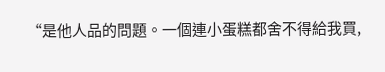“是他人品的問題。一個連小蛋糕都舍不得給我買,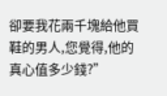卻要我花兩千塊給他買鞋的男人,您覺得,他的真心值多少錢?”